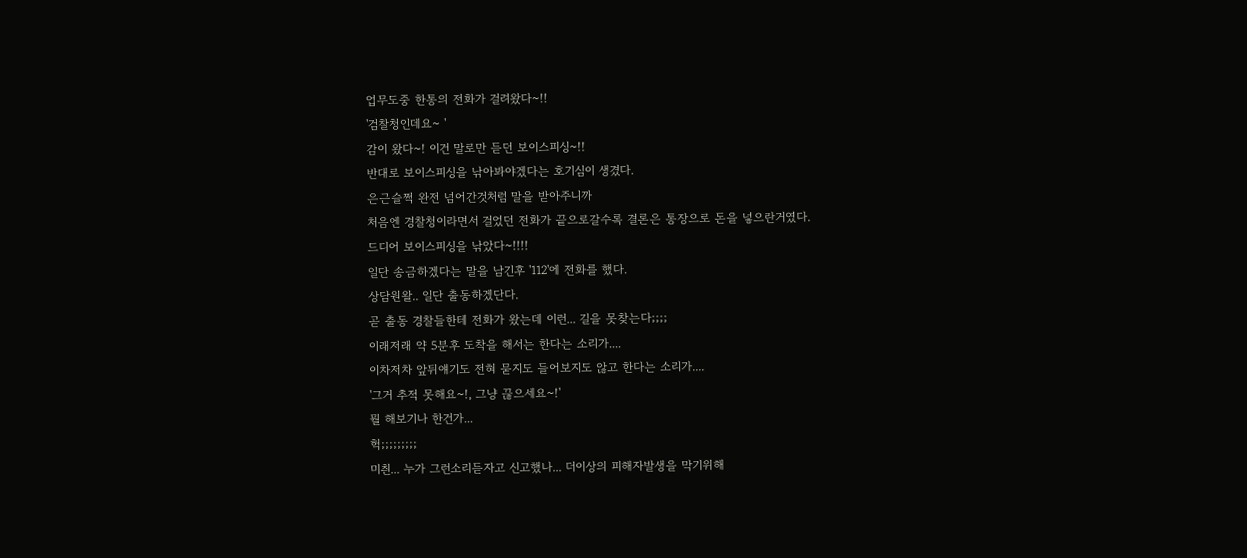업무도중 한통의 전화가 걸려왔다~!!
'검찰청인데요~ '
감이 왔다~! 이건 말로만 듣던 보이스피싱~!!
반대로 보이스피싱을 낚아봐야겠다는 호기심이 생겼다.
은근슬쩍 완전 넘어간것처럼 말을 받아주니까
처음엔 경찰청이라면서 걸었던 전화가 끝으로갈수록 결론은 통장으로 돈을 넣으란거였다.
드디어 보이스피싱을 낚았다~!!!!
일단 송금하겠다는 말을 남긴후 '112'에 전화를 했다.
상담원왈.. 일단 출동하겠단다.
곧 출동 경찰들한테 전화가 왔는데 이런... 길을 못찾는다;;;;
이래저래 약 5분후 도착을 해서는 한다는 소리가....
이차저차 앞뒤얘기도 전혀 묻지도 들어보지도 않고 한다는 소리가....
'그거 추적 못해요~!, 그냥 끊으세요~!'
뭘 해보기나 한건가...
헉;;;;;;;;;
미칀... 누가 그런소리듣자고 신고했나... 더이상의 피해자발생을 막기위해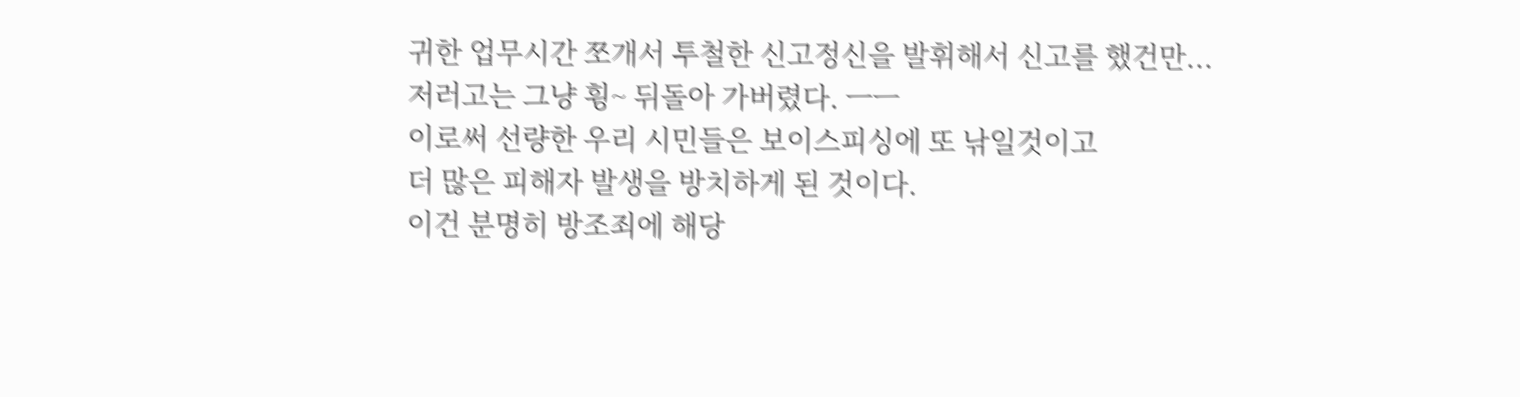귀한 업무시간 쪼개서 투철한 신고정신을 발휘해서 신고를 했건만...
저러고는 그냥 휭~ 뒤돌아 가버렸다. ㅡㅡ
이로써 선량한 우리 시민들은 보이스피싱에 또 낚일것이고
더 많은 피해자 발생을 방치하게 된 것이다.
이건 분명히 방조죄에 해당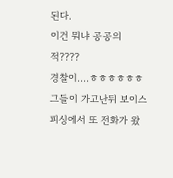된다.
이건 뭐냐 공공의 적????
경찰이....ㅎㅎㅎㅎㅎㅎ
그들이 가고난뒤 보이스피싱에서 또 전화가 왔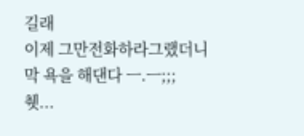길래
이제 그만전화하라그랬더니
막 욕을 해댄다 ㅡ.ㅡ;;;
췟...